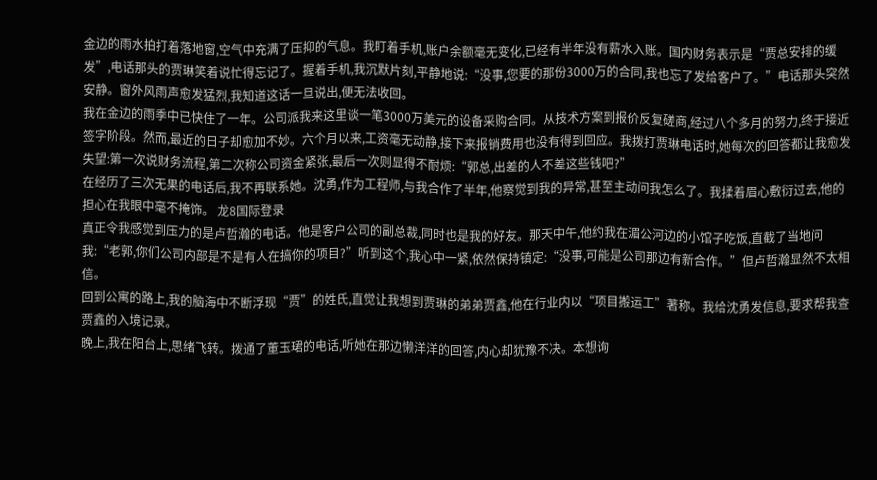金边的雨水拍打着落地窗,空气中充满了压抑的气息。我盯着手机,账户余额毫无变化,已经有半年没有薪水入账。国内财务表示是“贾总安排的缓发”,电话那头的贾琳笑着说忙得忘记了。握着手机,我沉默片刻,平静地说:“没事,您要的那份3000万的合同,我也忘了发给客户了。”电话那头突然安静。窗外风雨声愈发猛烈,我知道这话一旦说出,便无法收回。
我在金边的雨季中已快住了一年。公司派我来这里谈一笔3000万美元的设备采购合同。从技术方案到报价反复磋商,经过八个多月的努力,终于接近签字阶段。然而,最近的日子却愈加不妙。六个月以来,工资毫无动静,接下来报销费用也没有得到回应。我拨打贾琳电话时,她每次的回答都让我愈发失望:第一次说财务流程,第二次称公司资金紧张,最后一次则显得不耐烦:“郭总,出差的人不差这些钱吧?”
在经历了三次无果的电话后,我不再联系她。沈勇,作为工程师,与我合作了半年,他察觉到我的异常,甚至主动问我怎么了。我揉着眉心敷衍过去,他的担心在我眼中毫不掩饰。 龙8国际登录
真正令我感觉到压力的是卢哲瀚的电话。他是客户公司的副总裁,同时也是我的好友。那天中午,他约我在湄公河边的小馆子吃饭,直截了当地问我:“老郭,你们公司内部是不是有人在搞你的项目?”听到这个,我心中一紧,依然保持镇定:“没事,可能是公司那边有新合作。”但卢哲瀚显然不太相信。
回到公寓的路上,我的脑海中不断浮现“贾”的姓氏,直觉让我想到贾琳的弟弟贾鑫,他在行业内以“项目搬运工”著称。我给沈勇发信息,要求帮我查贾鑫的入境记录。
晚上,我在阳台上,思绪飞转。拨通了董玉珺的电话,听她在那边懒洋洋的回答,内心却犹豫不决。本想询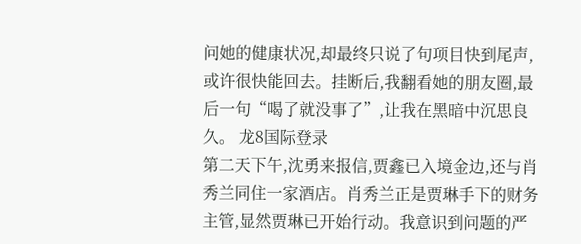问她的健康状况,却最终只说了句项目快到尾声,或许很快能回去。挂断后,我翻看她的朋友圈,最后一句“喝了就没事了”,让我在黑暗中沉思良久。 龙8国际登录
第二天下午,沈勇来报信,贾鑫已入境金边,还与肖秀兰同住一家酒店。肖秀兰正是贾琳手下的财务主管,显然贾琳已开始行动。我意识到问题的严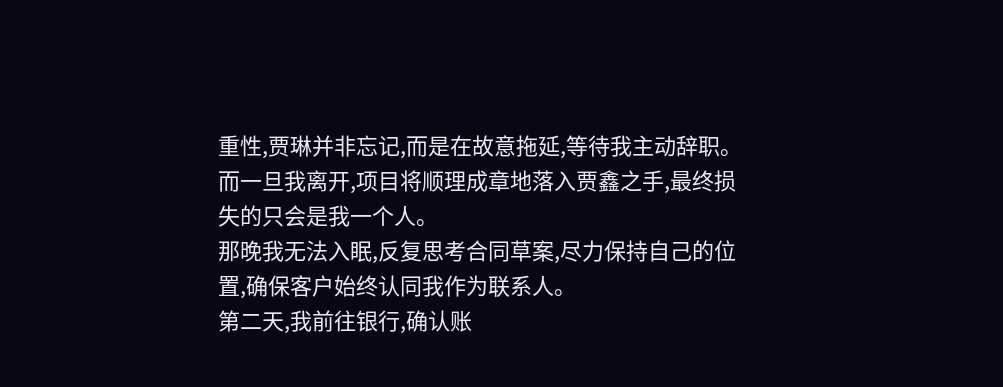重性,贾琳并非忘记,而是在故意拖延,等待我主动辞职。而一旦我离开,项目将顺理成章地落入贾鑫之手,最终损失的只会是我一个人。
那晚我无法入眠,反复思考合同草案,尽力保持自己的位置,确保客户始终认同我作为联系人。
第二天,我前往银行,确认账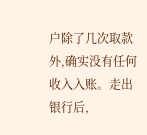户除了几次取款外,确实没有任何收入入账。走出银行后,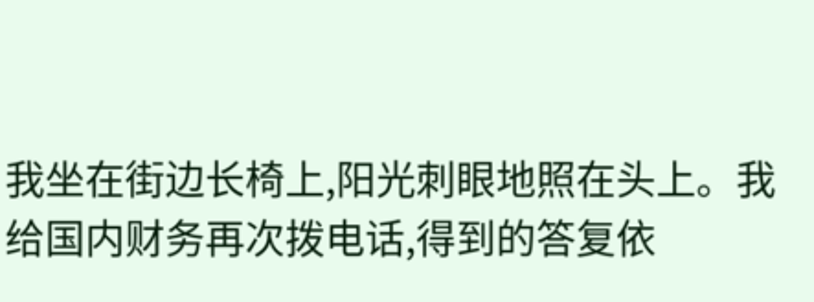我坐在街边长椅上,阳光刺眼地照在头上。我给国内财务再次拨电话,得到的答复依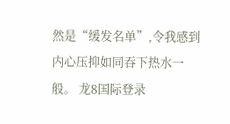然是“缓发名单”,令我感到内心压抑如同吞下热水一般。 龙8国际登录